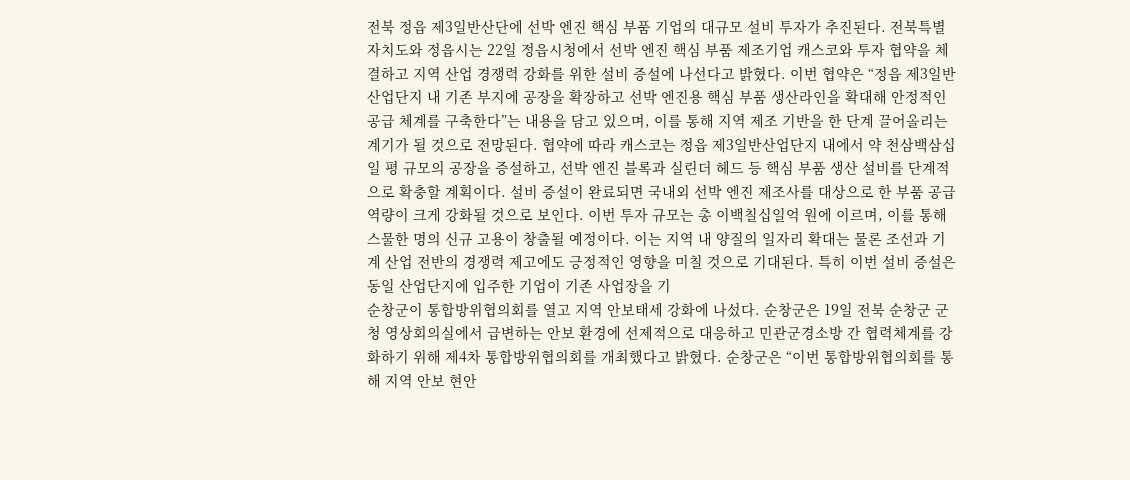전북 정읍 제3일반산단에 선박 엔진 핵심 부품 기업의 대규모 설비 투자가 추진된다. 전북특별자치도와 정읍시는 22일 정읍시청에서 선박 엔진 핵심 부품 제조기업 캐스코와 투자 협약을 체결하고 지역 산업 경쟁력 강화를 위한 설비 증설에 나선다고 밝혔다. 이번 협약은 “정읍 제3일반산업단지 내 기존 부지에 공장을 확장하고 선박 엔진용 핵심 부품 생산라인을 확대해 안정적인 공급 체계를 구축한다”는 내용을 담고 있으며, 이를 통해 지역 제조 기반을 한 단계 끌어올리는 계기가 될 것으로 전망된다. 협약에 따라 캐스코는 정읍 제3일반산업단지 내에서 약 천삼백삼십일 평 규모의 공장을 증설하고, 선박 엔진 블록과 실린더 헤드 등 핵심 부품 생산 설비를 단계적으로 확충할 계획이다. 설비 증설이 완료되면 국내외 선박 엔진 제조사를 대상으로 한 부품 공급 역량이 크게 강화될 것으로 보인다. 이번 투자 규모는 총 이백칠십일억 원에 이르며, 이를 통해 스물한 명의 신규 고용이 창출될 예정이다. 이는 지역 내 양질의 일자리 확대는 물론 조선과 기계 산업 전반의 경쟁력 제고에도 긍정적인 영향을 미칠 것으로 기대된다. 특히 이번 설비 증설은 동일 산업단지에 입주한 기업이 기존 사업장을 기
순창군이 통합방위협의회를 열고 지역 안보태세 강화에 나섰다. 순창군은 19일 전북 순창군 군청 영상회의실에서 급변하는 안보 환경에 선제적으로 대응하고 민관군경소방 간 협력체계를 강화하기 위해 제4차 통합방위협의회를 개최했다고 밝혔다. 순창군은 “이번 통합방위협의회를 통해 지역 안보 현안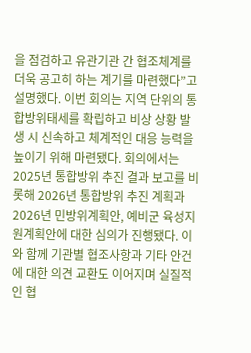을 점검하고 유관기관 간 협조체계를 더욱 공고히 하는 계기를 마련했다”고 설명했다. 이번 회의는 지역 단위의 통합방위태세를 확립하고 비상 상황 발생 시 신속하고 체계적인 대응 능력을 높이기 위해 마련됐다. 회의에서는 2025년 통합방위 추진 결과 보고를 비롯해 2026년 통합방위 추진 계획과 2026년 민방위계획안, 예비군 육성지원계획안에 대한 심의가 진행됐다. 이와 함께 기관별 협조사항과 기타 안건에 대한 의견 교환도 이어지며 실질적인 협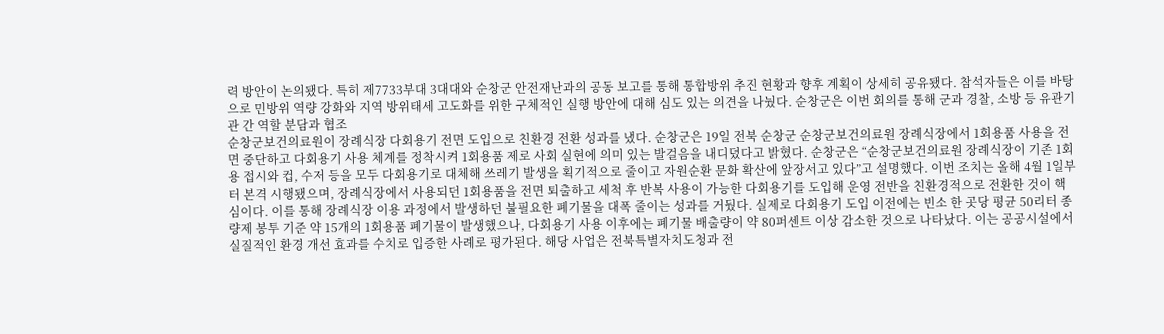력 방안이 논의됐다. 특히 제7733부대 3대대와 순창군 안전재난과의 공동 보고를 통해 통합방위 추진 현황과 향후 계획이 상세히 공유됐다. 참석자들은 이를 바탕으로 민방위 역량 강화와 지역 방위태세 고도화를 위한 구체적인 실행 방안에 대해 심도 있는 의견을 나눴다. 순창군은 이번 회의를 통해 군과 경찰, 소방 등 유관기관 간 역할 분담과 협조
순창군보건의료원이 장례식장 다회용기 전면 도입으로 친환경 전환 성과를 냈다. 순창군은 19일 전북 순창군 순창군보건의료원 장례식장에서 1회용품 사용을 전면 중단하고 다회용기 사용 체계를 정착시켜 1회용품 제로 사회 실현에 의미 있는 발걸음을 내디뎠다고 밝혔다. 순창군은 “순창군보건의료원 장례식장이 기존 1회용 접시와 컵, 수저 등을 모두 다회용기로 대체해 쓰레기 발생을 획기적으로 줄이고 자원순환 문화 확산에 앞장서고 있다”고 설명했다. 이번 조치는 올해 4월 1일부터 본격 시행됐으며, 장례식장에서 사용되던 1회용품을 전면 퇴출하고 세척 후 반복 사용이 가능한 다회용기를 도입해 운영 전반을 친환경적으로 전환한 것이 핵심이다. 이를 통해 장례식장 이용 과정에서 발생하던 불필요한 폐기물을 대폭 줄이는 성과를 거뒀다. 실제로 다회용기 도입 이전에는 빈소 한 곳당 평균 50리터 종량제 봉투 기준 약 15개의 1회용품 폐기물이 발생했으나, 다회용기 사용 이후에는 폐기물 배출량이 약 80퍼센트 이상 감소한 것으로 나타났다. 이는 공공시설에서 실질적인 환경 개선 효과를 수치로 입증한 사례로 평가된다. 해당 사업은 전북특별자치도청과 전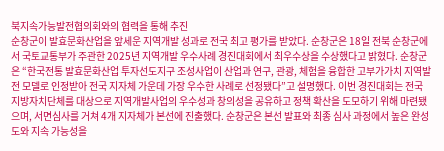북지속가능발전협의회와의 협력을 통해 추진
순창군이 발효문화산업을 앞세운 지역개발 성과로 전국 최고 평가를 받았다. 순창군은 18일 전북 순창군에서 국토교통부가 주관한 2025년 지역개발 우수사례 경진대회에서 최우수상을 수상했다고 밝혔다. 순창군은 “한국전통 발효문화산업 투자선도지구 조성사업이 산업과 연구, 관광, 체험을 융합한 고부가가치 지역발전 모델로 인정받아 전국 지자체 가운데 가장 우수한 사례로 선정됐다”고 설명했다. 이번 경진대회는 전국 지방자치단체를 대상으로 지역개발사업의 우수성과 창의성을 공유하고 정책 확산을 도모하기 위해 마련됐으며, 서면심사를 거쳐 4개 지자체가 본선에 진출했다. 순창군은 본선 발표와 최종 심사 과정에서 높은 완성도와 지속 가능성을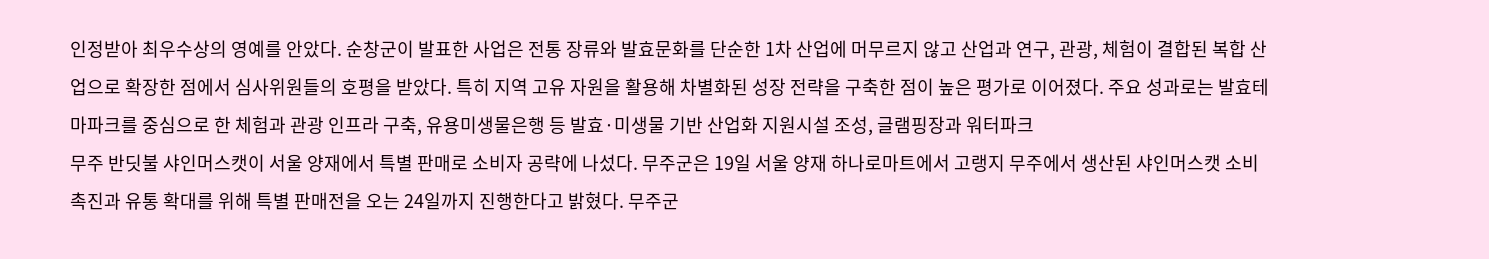인정받아 최우수상의 영예를 안았다. 순창군이 발표한 사업은 전통 장류와 발효문화를 단순한 1차 산업에 머무르지 않고 산업과 연구, 관광, 체험이 결합된 복합 산업으로 확장한 점에서 심사위원들의 호평을 받았다. 특히 지역 고유 자원을 활용해 차별화된 성장 전략을 구축한 점이 높은 평가로 이어졌다. 주요 성과로는 발효테마파크를 중심으로 한 체험과 관광 인프라 구축, 유용미생물은행 등 발효·미생물 기반 산업화 지원시설 조성, 글램핑장과 워터파크
무주 반딧불 샤인머스캣이 서울 양재에서 특별 판매로 소비자 공략에 나섰다. 무주군은 19일 서울 양재 하나로마트에서 고랭지 무주에서 생산된 샤인머스캣 소비 촉진과 유통 확대를 위해 특별 판매전을 오는 24일까지 진행한다고 밝혔다. 무주군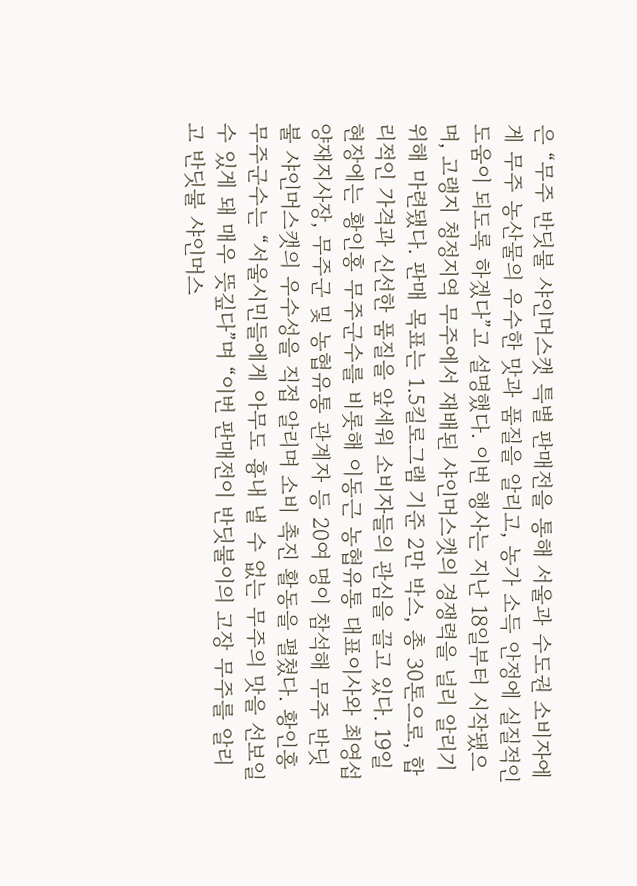은 “무주 반딧불 샤인머스캣 특별 판매전을 통해 서울과 수도권 소비자에게 무주 농산물의 우수한 맛과 품질을 알리고, 농가 소득 안정에 실질적인 도움이 되도록 하겠다”고 설명했다. 이번 행사는 지난 18일부터 시작됐으며, 고랭지 청정지역 무주에서 재배된 샤인머스캣의 경쟁력을 널리 알리기 위해 마련됐다. 판매 목표는 1.5킬로그램 기준 2만 박스, 총 30톤으로, 합리적인 가격과 신선한 품질을 앞세워 소비자들의 관심을 끌고 있다. 19일 현장에는 황인홍 무주군수를 비롯해 이동근 농협유통 대표이사와 최영섭 양재지사장, 무주군 및 농협유통 관계자 등 20여 명이 참석해 무주 반딧불 샤인머스캣의 우수성을 직접 알리며 소비 촉진 활동을 펼쳤다. 황인홍 무주군수는 “서울시민들에게 아무도 흉내 낼 수 없는 무주의 맛을 선보일 수 있게 돼 매우 뜻깊다”며 “이번 판매전이 반딧불이의 고장 무주를 알리고 반딧불 샤인머스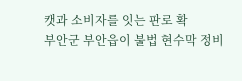캣과 소비자를 잇는 판로 확
부안군 부안읍이 불법 현수막 정비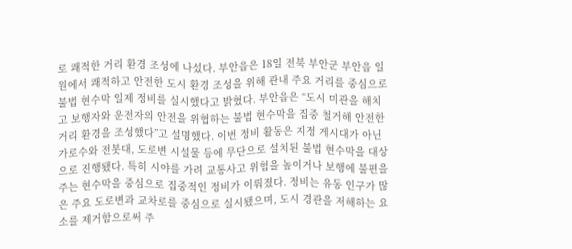로 쾌적한 거리 환경 조성에 나섰다. 부안읍은 18일 전북 부안군 부안읍 일원에서 쾌적하고 안전한 도시 환경 조성을 위해 관내 주요 거리를 중심으로 불법 현수막 일제 정비를 실시했다고 밝혔다. 부안읍은 “도시 미관을 해치고 보행자와 운전자의 안전을 위협하는 불법 현수막을 집중 철거해 안전한 거리 환경을 조성했다”고 설명했다. 이번 정비 활동은 지정 게시대가 아닌 가로수와 전봇대, 도로변 시설물 등에 무단으로 설치된 불법 현수막을 대상으로 진행됐다. 특히 시야를 가려 교통사고 위험을 높이거나 보행에 불편을 주는 현수막을 중심으로 집중적인 정비가 이뤄졌다. 정비는 유동 인구가 많은 주요 도로변과 교차로를 중심으로 실시됐으며, 도시 경관을 저해하는 요소를 제거함으로써 주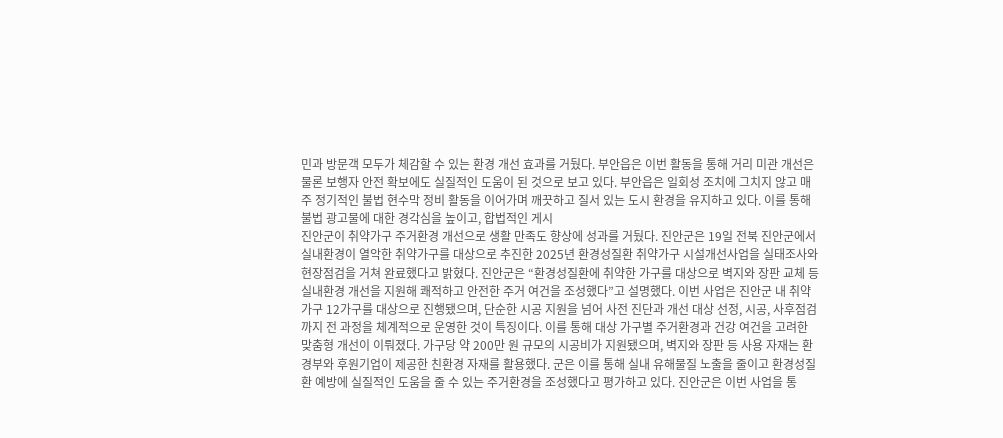민과 방문객 모두가 체감할 수 있는 환경 개선 효과를 거뒀다. 부안읍은 이번 활동을 통해 거리 미관 개선은 물론 보행자 안전 확보에도 실질적인 도움이 된 것으로 보고 있다. 부안읍은 일회성 조치에 그치지 않고 매주 정기적인 불법 현수막 정비 활동을 이어가며 깨끗하고 질서 있는 도시 환경을 유지하고 있다. 이를 통해 불법 광고물에 대한 경각심을 높이고, 합법적인 게시
진안군이 취약가구 주거환경 개선으로 생활 만족도 향상에 성과를 거뒀다. 진안군은 19일 전북 진안군에서 실내환경이 열악한 취약가구를 대상으로 추진한 2025년 환경성질환 취약가구 시설개선사업을 실태조사와 현장점검을 거쳐 완료했다고 밝혔다. 진안군은 “환경성질환에 취약한 가구를 대상으로 벽지와 장판 교체 등 실내환경 개선을 지원해 쾌적하고 안전한 주거 여건을 조성했다”고 설명했다. 이번 사업은 진안군 내 취약가구 12가구를 대상으로 진행됐으며, 단순한 시공 지원을 넘어 사전 진단과 개선 대상 선정, 시공, 사후점검까지 전 과정을 체계적으로 운영한 것이 특징이다. 이를 통해 대상 가구별 주거환경과 건강 여건을 고려한 맞춤형 개선이 이뤄졌다. 가구당 약 200만 원 규모의 시공비가 지원됐으며, 벽지와 장판 등 사용 자재는 환경부와 후원기업이 제공한 친환경 자재를 활용했다. 군은 이를 통해 실내 유해물질 노출을 줄이고 환경성질환 예방에 실질적인 도움을 줄 수 있는 주거환경을 조성했다고 평가하고 있다. 진안군은 이번 사업을 통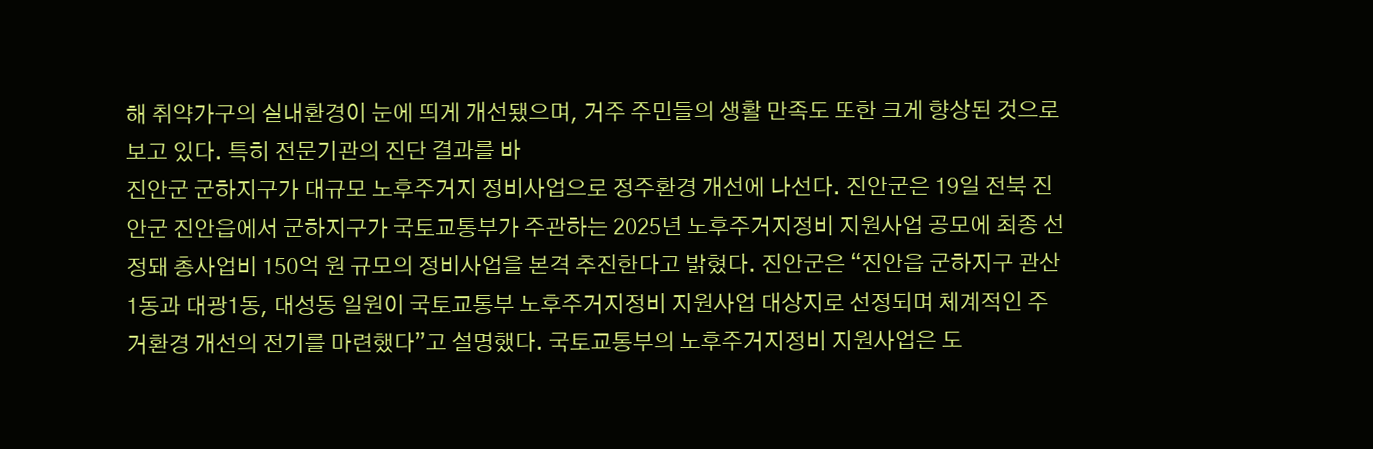해 취약가구의 실내환경이 눈에 띄게 개선됐으며, 거주 주민들의 생활 만족도 또한 크게 향상된 것으로 보고 있다. 특히 전문기관의 진단 결과를 바
진안군 군하지구가 대규모 노후주거지 정비사업으로 정주환경 개선에 나선다. 진안군은 19일 전북 진안군 진안읍에서 군하지구가 국토교통부가 주관하는 2025년 노후주거지정비 지원사업 공모에 최종 선정돼 총사업비 150억 원 규모의 정비사업을 본격 추진한다고 밝혔다. 진안군은 “진안읍 군하지구 관산1동과 대광1동, 대성동 일원이 국토교통부 노후주거지정비 지원사업 대상지로 선정되며 체계적인 주거환경 개선의 전기를 마련했다”고 설명했다. 국토교통부의 노후주거지정비 지원사업은 도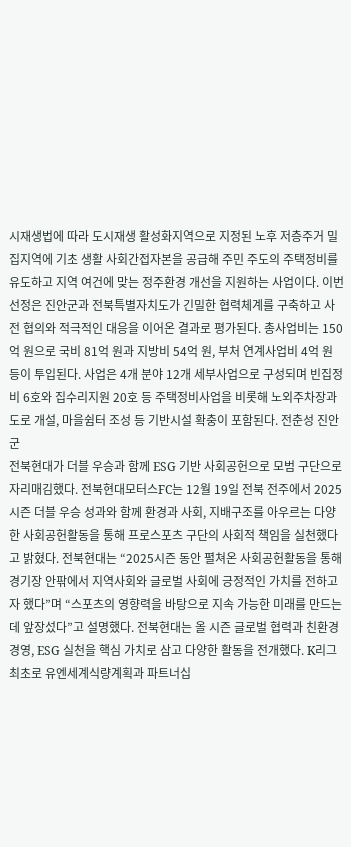시재생법에 따라 도시재생 활성화지역으로 지정된 노후 저층주거 밀집지역에 기초 생활 사회간접자본을 공급해 주민 주도의 주택정비를 유도하고 지역 여건에 맞는 정주환경 개선을 지원하는 사업이다. 이번 선정은 진안군과 전북특별자치도가 긴밀한 협력체계를 구축하고 사전 협의와 적극적인 대응을 이어온 결과로 평가된다. 총사업비는 150억 원으로 국비 81억 원과 지방비 54억 원, 부처 연계사업비 4억 원 등이 투입된다. 사업은 4개 분야 12개 세부사업으로 구성되며 빈집정비 6호와 집수리지원 20호 등 주택정비사업을 비롯해 노외주차장과 도로 개설, 마을쉼터 조성 등 기반시설 확충이 포함된다. 전춘성 진안군
전북현대가 더블 우승과 함께 ESG 기반 사회공헌으로 모범 구단으로 자리매김했다. 전북현대모터스FC는 12월 19일 전북 전주에서 2025시즌 더블 우승 성과와 함께 환경과 사회, 지배구조를 아우르는 다양한 사회공헌활동을 통해 프로스포츠 구단의 사회적 책임을 실천했다고 밝혔다. 전북현대는 “2025시즌 동안 펼쳐온 사회공헌활동을 통해 경기장 안팎에서 지역사회와 글로벌 사회에 긍정적인 가치를 전하고자 했다”며 “스포츠의 영향력을 바탕으로 지속 가능한 미래를 만드는 데 앞장섰다”고 설명했다. 전북현대는 올 시즌 글로벌 협력과 친환경 경영, ESG 실천을 핵심 가치로 삼고 다양한 활동을 전개했다. K리그 최초로 유엔세계식량계획과 파트너십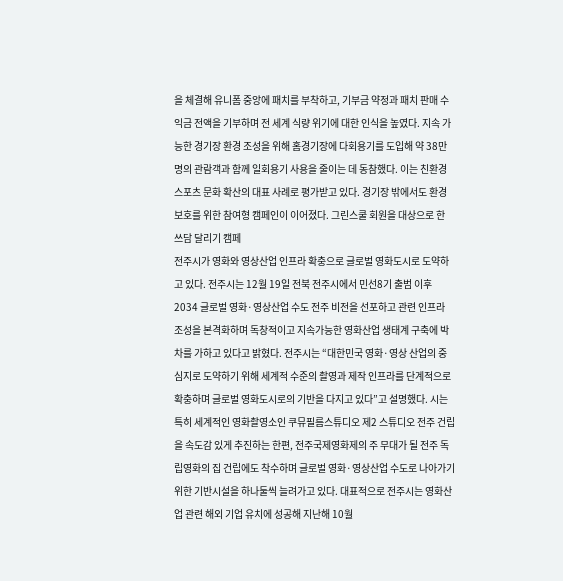을 체결해 유니폼 중앙에 패치를 부착하고, 기부금 약정과 패치 판매 수익금 전액을 기부하며 전 세계 식량 위기에 대한 인식을 높였다. 지속 가능한 경기장 환경 조성을 위해 홈경기장에 다회용기를 도입해 약 38만 명의 관람객과 함께 일회용기 사용을 줄이는 데 동참했다. 이는 친환경 스포츠 문화 확산의 대표 사례로 평가받고 있다. 경기장 밖에서도 환경 보호를 위한 참여형 캠페인이 이어졌다. 그린스쿨 회원을 대상으로 한 쓰담 달리기 캠페
전주시가 영화와 영상산업 인프라 확충으로 글로벌 영화도시로 도약하고 있다. 전주시는 12월 19일 전북 전주시에서 민선8기 출범 이후 2034 글로벌 영화·영상산업 수도 전주 비전을 선포하고 관련 인프라 조성을 본격화하며 독창적이고 지속가능한 영화산업 생태계 구축에 박차를 가하고 있다고 밝혔다. 전주시는 “대한민국 영화·영상 산업의 중심지로 도약하기 위해 세계적 수준의 촬영과 제작 인프라를 단계적으로 확충하며 글로벌 영화도시로의 기반을 다지고 있다”고 설명했다. 시는 특히 세계적인 영화촬영소인 쿠뮤필름스튜디오 제2 스튜디오 전주 건립을 속도감 있게 추진하는 한편, 전주국제영화제의 주 무대가 될 전주 독립영화의 집 건립에도 착수하며 글로벌 영화·영상산업 수도로 나아가기 위한 기반시설을 하나둘씩 늘려가고 있다. 대표적으로 전주시는 영화산업 관련 해외 기업 유치에 성공해 지난해 10월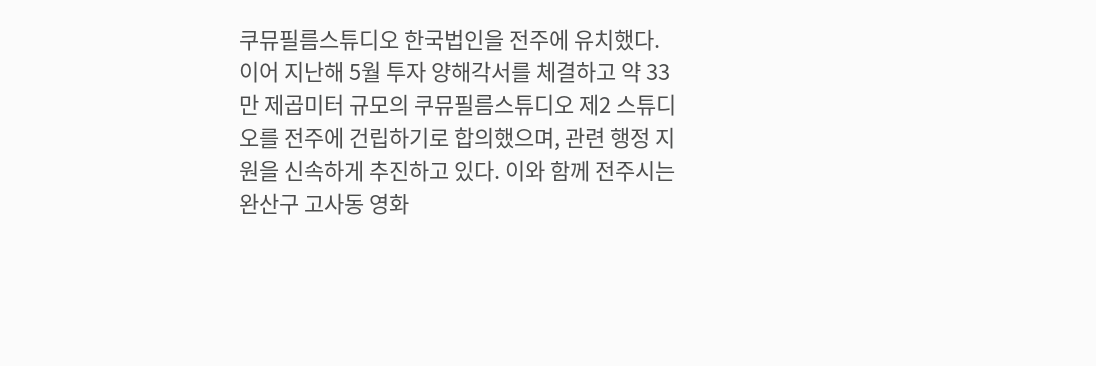쿠뮤필름스튜디오 한국법인을 전주에 유치했다. 이어 지난해 5월 투자 양해각서를 체결하고 약 33만 제곱미터 규모의 쿠뮤필름스튜디오 제2 스튜디오를 전주에 건립하기로 합의했으며, 관련 행정 지원을 신속하게 추진하고 있다. 이와 함께 전주시는 완산구 고사동 영화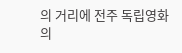의 거리에 전주 독립영화의